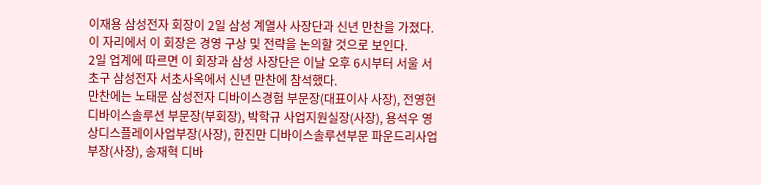이재용 삼성전자 회장이 2일 삼성 계열사 사장단과 신년 만찬을 가졌다. 이 자리에서 이 회장은 경영 구상 및 전략을 논의할 것으로 보인다.
2일 업계에 따르면 이 회장과 삼성 사장단은 이날 오후 6시부터 서울 서초구 삼성전자 서초사옥에서 신년 만찬에 참석했다.
만찬에는 노태문 삼성전자 디바이스경험 부문장(대표이사 사장), 전영현 디바이스솔루션 부문장(부회장), 박학규 사업지원실장(사장), 용석우 영상디스플레이사업부장(사장), 한진만 디바이스솔루션부문 파운드리사업부장(사장), 송재혁 디바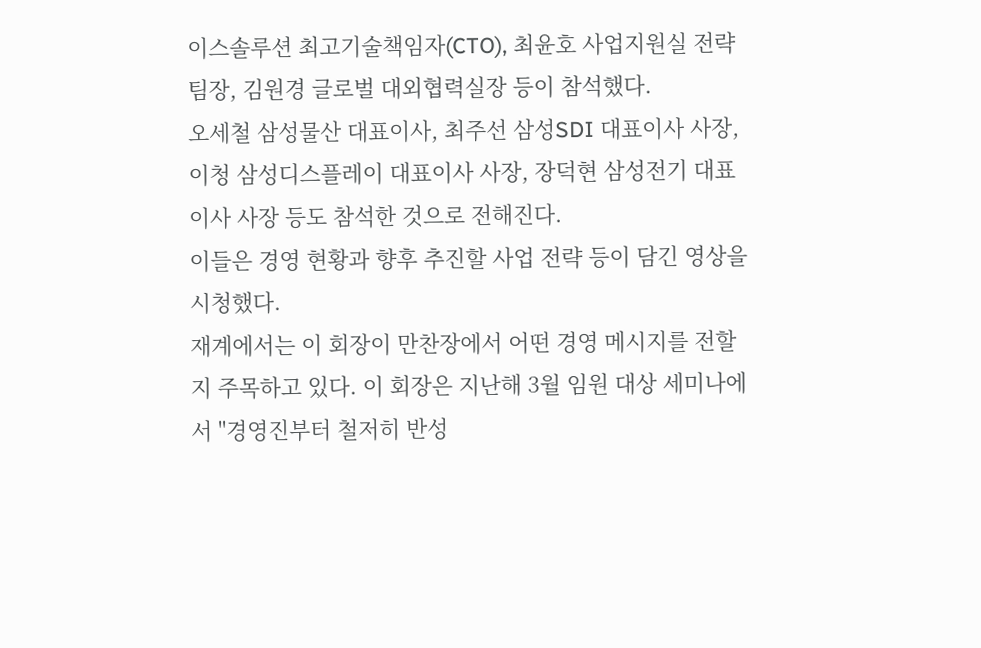이스솔루션 최고기술책임자(CTO), 최윤호 사업지원실 전략팀장, 김원경 글로벌 대외협력실장 등이 참석했다.
오세철 삼성물산 대표이사, 최주선 삼성SDI 대표이사 사장, 이청 삼성디스플레이 대표이사 사장, 장덕현 삼성전기 대표이사 사장 등도 참석한 것으로 전해진다.
이들은 경영 현황과 향후 추진할 사업 전략 등이 담긴 영상을 시청했다.
재계에서는 이 회장이 만찬장에서 어떤 경영 메시지를 전할지 주목하고 있다. 이 회장은 지난해 3월 임원 대상 세미나에서 "경영진부터 철저히 반성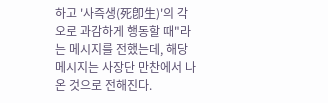하고 '사즉생(死卽生)'의 각오로 과감하게 행동할 때"라는 메시지를 전했는데, 해당 메시지는 사장단 만찬에서 나온 것으로 전해진다.